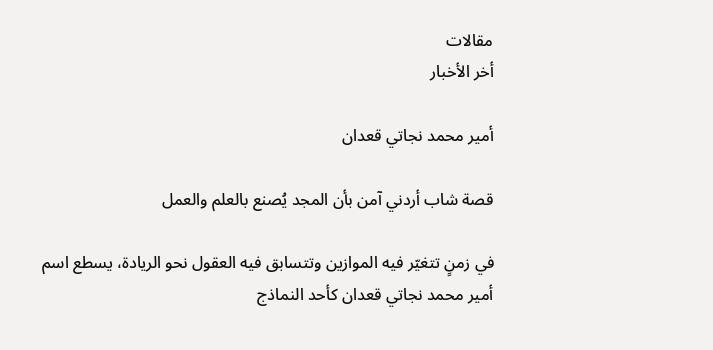مقالات
أخر الأخبار

أمير محمد نجاتي قعدان

قصة شاب أردني آمن بأن المجد يُصنع بالعلم والعمل

في زمنٍ تتغيّر فيه الموازين وتتسابق فيه العقول نحو الريادة، يسطع اسم أمير محمد نجاتي قعدان كأحد النماذج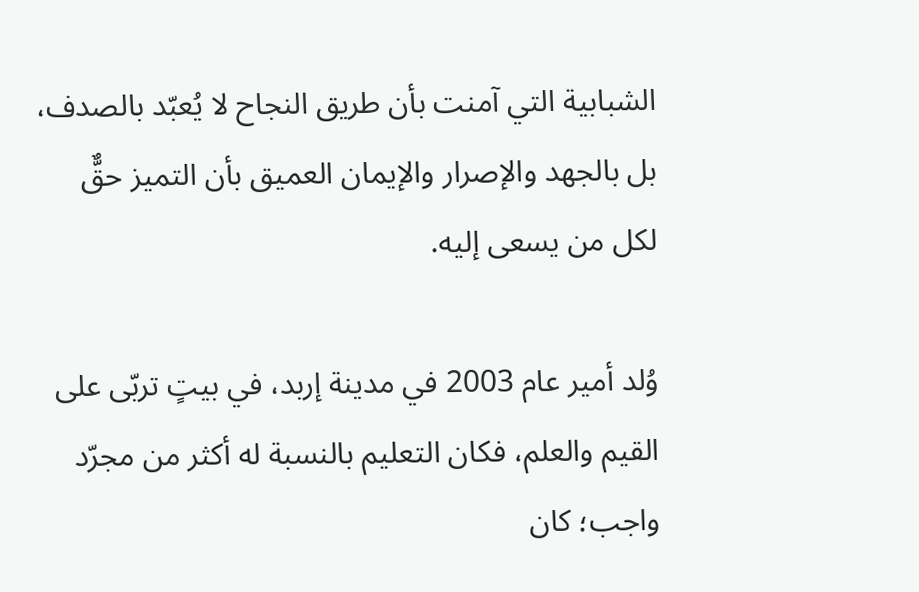الشبابية التي آمنت بأن طريق النجاح لا يُعبّد بالصدف، بل بالجهد والإصرار والإيمان العميق بأن التميز حقٌّ لكل من يسعى إليه.

وُلد أمير عام 2003 في مدينة إربد، في بيتٍ تربّى على القيم والعلم، فكان التعليم بالنسبة له أكثر من مجرّد واجب؛ كان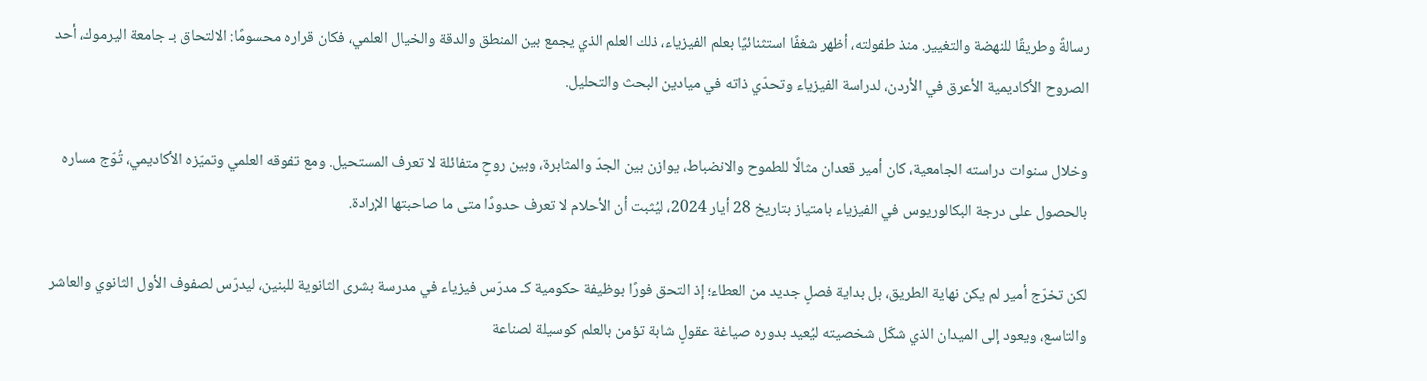رسالةً وطريقًا للنهضة والتغيير. منذ طفولته، أظهر شغفًا استثنائيًا بعلم الفيزياء، ذلك العلم الذي يجمع بين المنطق والدقة والخيال العلمي، فكان قراره محسومًا: الالتحاق بـ جامعة اليرموك، أحد الصروح الأكاديمية الأعرق في الأردن، لدراسة الفيزياء وتحدّي ذاته في ميادين البحث والتحليل.

وخلال سنوات دراسته الجامعية، كان أمير قعدان مثالًا للطموح والانضباط، يوازن بين الجدّ والمثابرة، وبين روحٍ متفائلة لا تعرف المستحيل. ومع تفوقه العلمي وتميّزه الأكاديمي، تُوّج مساره بالحصول على درجة البكالوريوس في الفيزياء بامتياز بتاريخ 28 أيار 2024، ليُثبت أن الأحلام لا تعرف حدودًا متى ما صاحبتها الإرادة.

لكن تخرّج أمير لم يكن نهاية الطريق، بل بداية فصلٍ جديد من العطاء؛ إذ التحق فورًا بوظيفة حكومية كـ مدرّس فيزياء في مدرسة بشرى الثانوية للبنين، ليدرّس لصفوف الأول الثانوي والعاشر والتاسع، ويعود إلى الميدان الذي شكّل شخصيته ليُعيد بدوره صياغة عقولٍ شابة تؤمن بالعلم كوسيلة لصناعة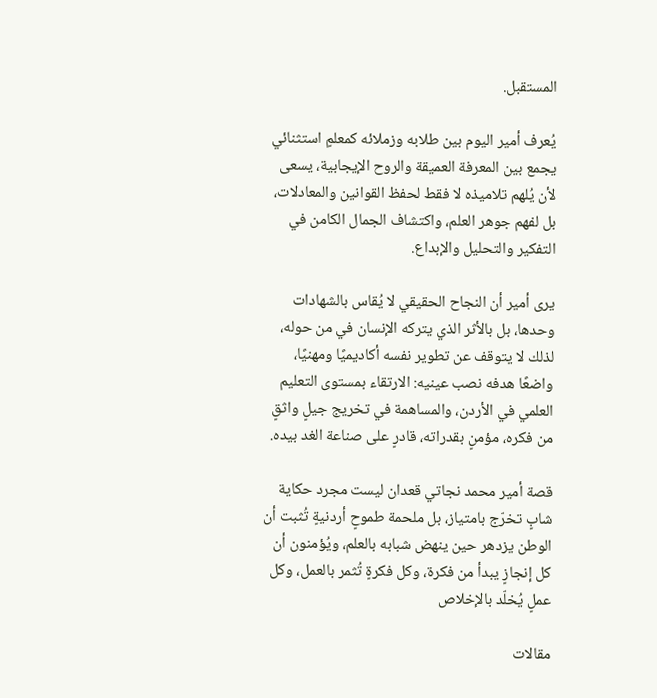المستقبل.

يُعرف أمير اليوم بين طلابه وزملائه كمعلمٍ استثنائي يجمع بين المعرفة العميقة والروح الإيجابية، يسعى لأن يُلهم تلاميذه لا فقط لحفظ القوانين والمعادلات، بل لفهم جوهر العلم، واكتشاف الجمال الكامن في التفكير والتحليل والإبداع.

يرى أمير أن النجاح الحقيقي لا يُقاس بالشهادات وحدها، بل بالأثر الذي يتركه الإنسان في من حوله، لذلك لا يتوقف عن تطوير نفسه أكاديميًا ومهنيًا، واضعًا هدفه نصب عينيه: الارتقاء بمستوى التعليم العلمي في الأردن، والمساهمة في تخريج جيلٍ واثقٍ من فكره، مؤمنٍ بقدراته، قادرٍ على صناعة الغد بيده.

قصة أمير محمد نجاتي قعدان ليست مجرد حكاية شابٍ تخرّج بامتياز، بل ملحمة طموحٍ أردنيةٍ تُثبت أن الوطن يزدهر حين ينهض شبابه بالعلم، ويُؤمنون أن كل إنجازٍ يبدأ من فكرة، وكل فكرةٍ تُثمر بالعمل، وكل عملٍ يُخلّد بالإخلاص

مقالات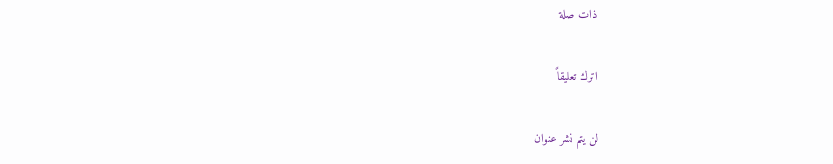ذات صلة

اترك تعليقاً

لن يتم نشر عنوان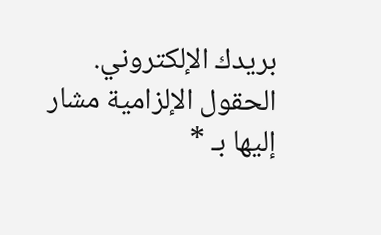بريدك الإلكتروني. الحقول الإلزامية مشار إليها بـ *